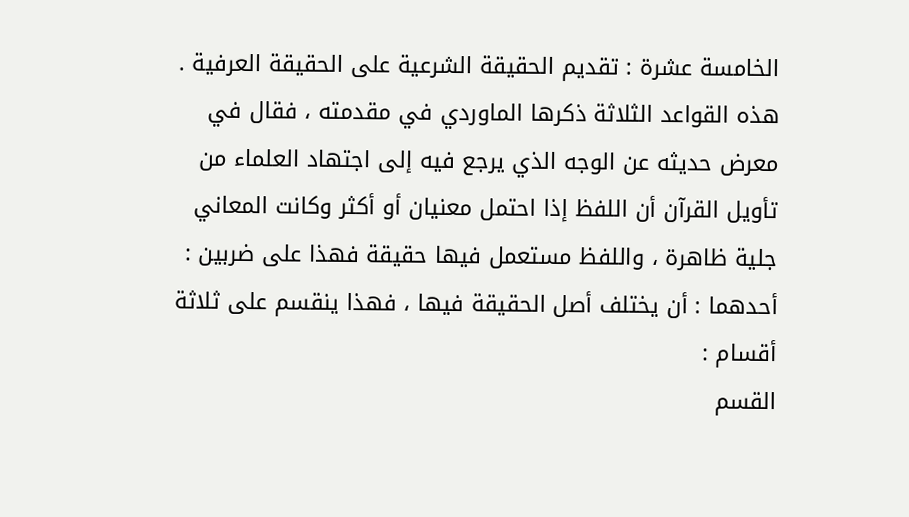الخامسة عشرة : تقديم الحقيقة الشرعية على الحقيقة العرفية .
هذه القواعد الثلاثة ذكرها الماوردي في مقدمته ، فقال في معرض حديثه عن الوجه الذي يرجع فيه إلى اجتهاد العلماء من تأويل القرآن أن اللفظ إذا احتمل معنيان أو أكثر وكانت المعاني جلية ظاهرة ، واللفظ مستعمل فيها حقيقة فهذا على ضربين :
أحدهما : أن يختلف أصل الحقيقة فيها ، فهذا ينقسم على ثلاثة أقسام :
القسم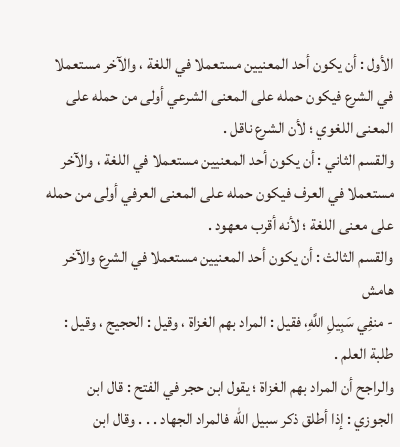الأول : أن يكون أحد المعنيين مستعملا في اللغة ، والآخر مستعملا في الشرع فيكون حمله على المعنى الشرعي أولى من حمله على المعنى اللغوي ؛ لأن الشرع ناقل .
والقسم الثاني : أن يكون أحد المعنيين مستعملا في اللغة ، والآخر مستعملا في العرف فيكون حمله على المعنى العرفي أولى من حمله على معنى اللغة ؛ لأنه أقرب معهود .
والقسم الثالث : أن يكون أحد المعنيين مستعملا في الشرع والآخر
هامش
- منفِي سَبِيلِ اللَّهِ، فقيل : المراد بهم الغزاة ، وقيل : الحجيج ، وقيل : طلبة العلم .
والراجح أن المراد بهم الغزاة ؛ يقول ابن حجر في الفتح : قال ابن الجوزي : إذا أطلق ذكر سبيل اللّه فالمراد الجهاد . . . وقال ابن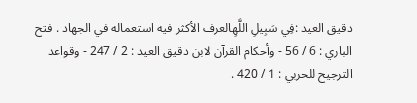دقيق العيد :فِي سَبِيلِ اللَّهِالعرف الأكثر فيه استعماله في الجهاد . فتح الباري : 6 / 56 - وأحكام القرآن لابن دقيق العيد : 2 / 247 - وقواعد الترجيح للحربي : 1 / 420 .